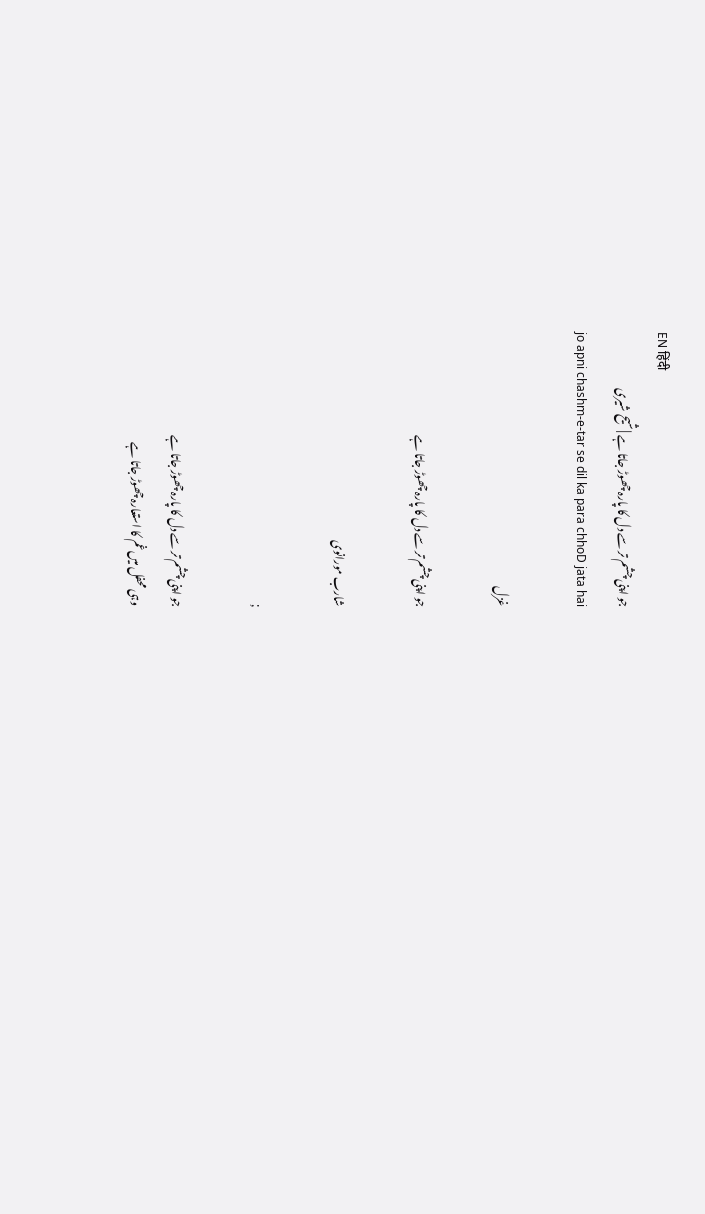EN हिंदी
جو اپنی چشم تر سے دل کا پارہ چھوڑ جاتا ہے | شیح شیری
jo apni chashm-e-tar se dil ka para chhoD jata hai

غزل

جو اپنی چشم تر سے دل کا پارہ چھوڑ جاتا ہے

شارب مورانوی

;

جو اپنی چشم تر سے دل کا پارہ چھوڑ جاتا ہے
وہی محفل میں غم کا استعارہ چھوڑ جاتا ہے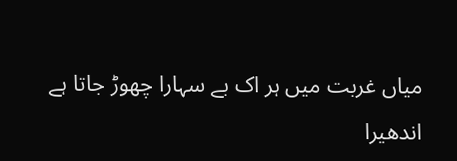میاں غربت میں ہر اک بے سہارا چھوڑ جاتا ہے
اندھیرا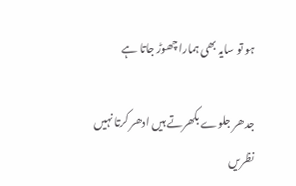ہو تو سایہ بھی ہمارا چھوڑ جاتا ہے

جدھر جلوے بکھرتے ہیں ادھر کرتا نہیں نظریں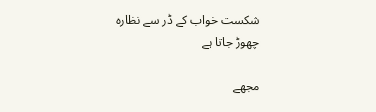شکست خواب کے ڈر سے نظارہ چھوڑ جاتا ہے

مجھے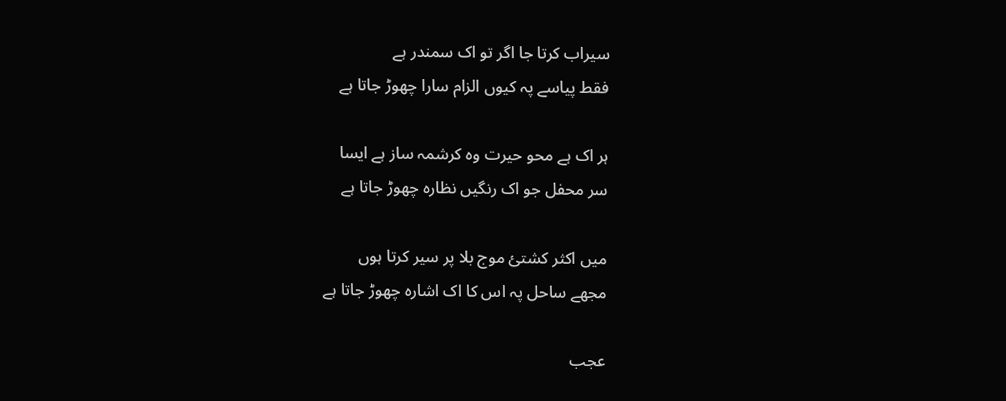سیراب کرتا جا اگر تو اک سمندر ہے
فقط پیاسے پہ کیوں الزام سارا چھوڑ جاتا ہے

ہر اک ہے محو حیرت وہ کرشمہ ساز ہے ایسا
سر محفل جو اک رنگیں نظارہ چھوڑ جاتا ہے

میں اکثر کشتیٔ موج بلا پر سیر کرتا ہوں
مجھے ساحل پہ اس کا اک اشارہ چھوڑ جاتا ہے

عجب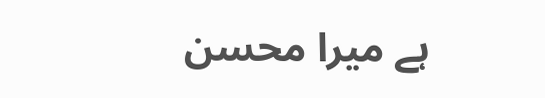ہے میرا محسن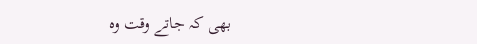بھی کہ جاتے وقت وہ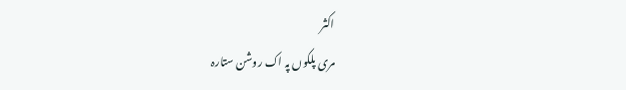اکثر
مری پلکوں پہ اک روشن ستارہ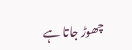چھوڑ جاتا ہے